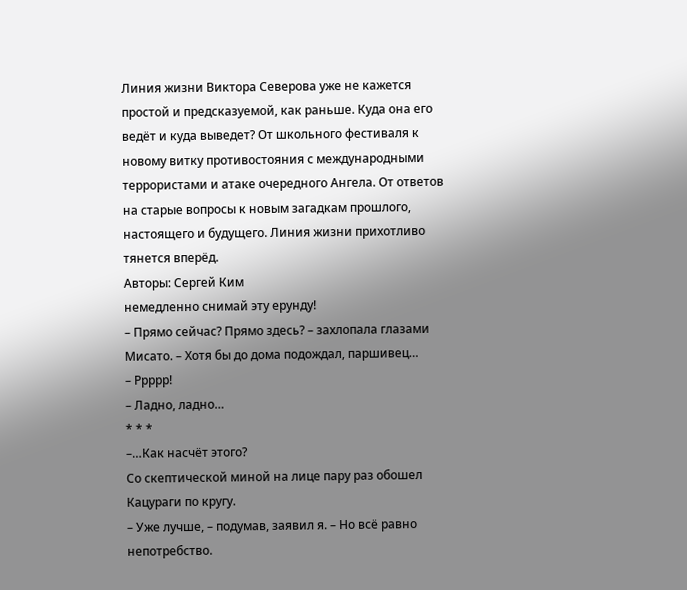Линия жизни Виктора Северова уже не кажется простой и предсказуемой, как раньше. Куда она его ведёт и куда выведет? От школьного фестиваля к новому витку противостояния с международными террористами и атаке очередного Ангела. От ответов на старые вопросы к новым загадкам прошлого, настоящего и будущего. Линия жизни прихотливо тянется вперёд.
Авторы: Сергей Ким
немедленно снимай эту ерунду!
– Прямо сейчас? Прямо здесь? – захлопала глазами Мисато. – Хотя бы до дома подождал, паршивец…
– Ррррр!
– Ладно, ладно…
* * *
–…Как насчёт этого?
Со скептической миной на лице пару раз обошел Кацураги по кругу.
– Уже лучше, – подумав, заявил я. – Но всё равно непотребство.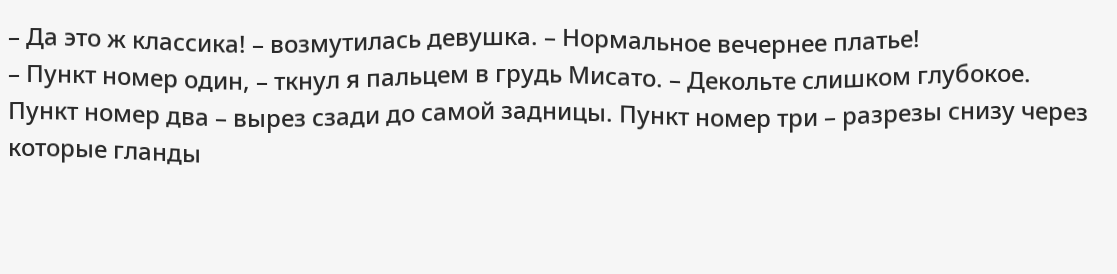– Да это ж классика! – возмутилась девушка. – Нормальное вечернее платье!
– Пункт номер один, – ткнул я пальцем в грудь Мисато. – Декольте слишком глубокое. Пункт номер два – вырез сзади до самой задницы. Пункт номер три – разрезы снизу через которые гланды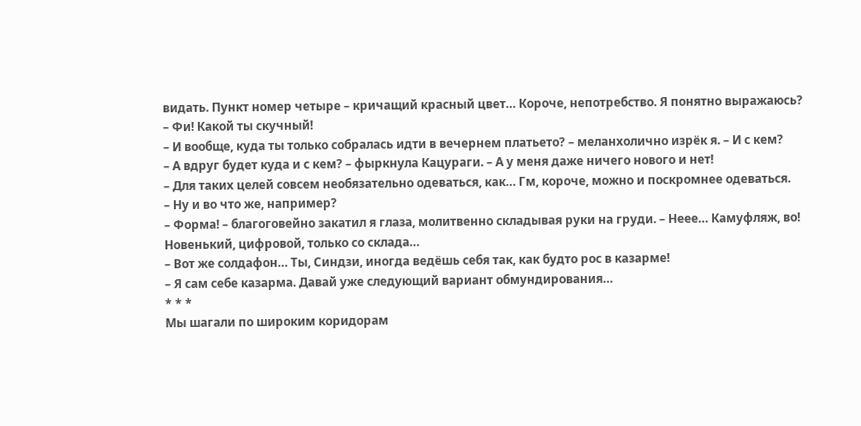видать. Пункт номер четыре – кричащий красный цвет… Короче, непотребство. Я понятно выражаюсь?
– Фи! Какой ты скучный!
– И вообще, куда ты только собралась идти в вечернем платьето? – меланхолично изрёк я. – И с кем?
– А вдруг будет куда и с кем? – фыркнула Кацураги. – А у меня даже ничего нового и нет!
– Для таких целей совсем необязательно одеваться, как… Гм, короче, можно и поскромнее одеваться.
– Ну и во что же, например?
– Форма! – благоговейно закатил я глаза, молитвенно складывая руки на груди. – Неее… Камуфляж, во! Новенький, цифровой, только со склада…
– Вот же солдафон… Ты, Синдзи, иногда ведёшь себя так, как будто рос в казарме!
– Я сам себе казарма. Давай уже следующий вариант обмундирования…
* * *
Мы шагали по широким коридорам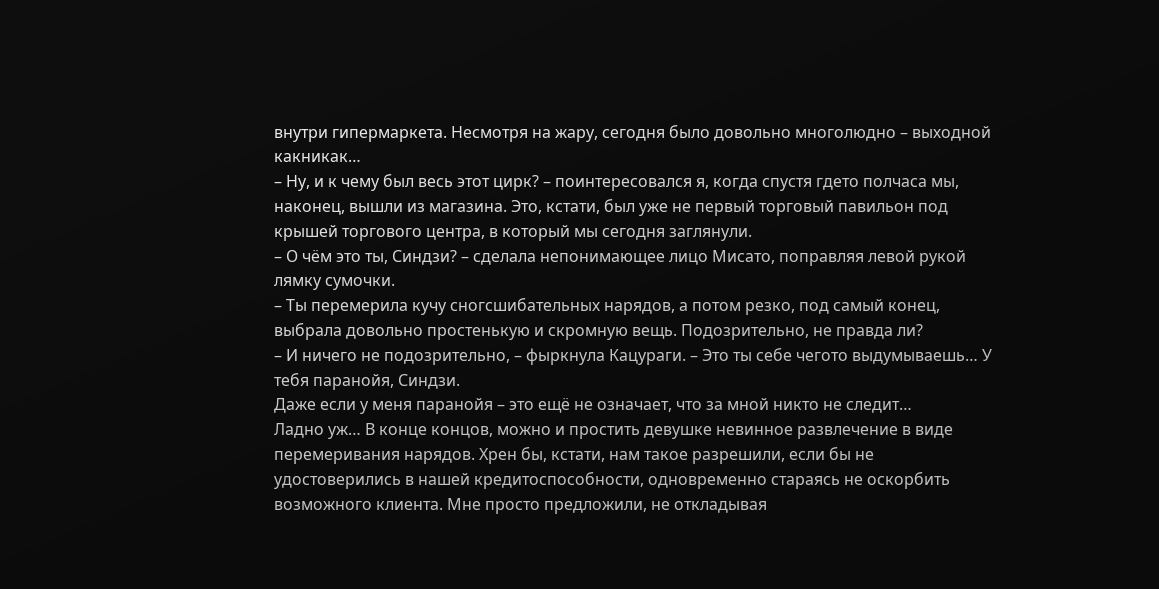внутри гипермаркета. Несмотря на жару, сегодня было довольно многолюдно – выходной какникак…
– Ну, и к чему был весь этот цирк? – поинтересовался я, когда спустя гдето полчаса мы, наконец, вышли из магазина. Это, кстати, был уже не первый торговый павильон под крышей торгового центра, в который мы сегодня заглянули.
– О чём это ты, Синдзи? – сделала непонимающее лицо Мисато, поправляя левой рукой лямку сумочки.
– Ты перемерила кучу сногсшибательных нарядов, а потом резко, под самый конец, выбрала довольно простенькую и скромную вещь. Подозрительно, не правда ли?
– И ничего не подозрительно, – фыркнула Кацураги. – Это ты себе чегото выдумываешь… У тебя паранойя, Синдзи.
Даже если у меня паранойя – это ещё не означает, что за мной никто не следит…
Ладно уж… В конце концов, можно и простить девушке невинное развлечение в виде перемеривания нарядов. Хрен бы, кстати, нам такое разрешили, если бы не удостоверились в нашей кредитоспособности, одновременно стараясь не оскорбить возможного клиента. Мне просто предложили, не откладывая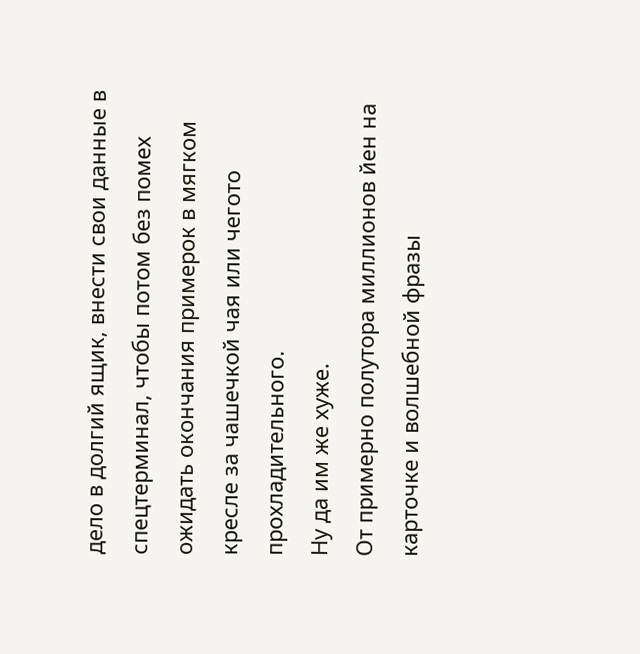дело в долгий ящик, внести свои данные в спецтерминал, чтобы потом без помех ожидать окончания примерок в мягком кресле за чашечкой чая или чегото прохладительного.
Ну да им же хуже.
От примерно полутора миллионов йен на карточке и волшебной фразы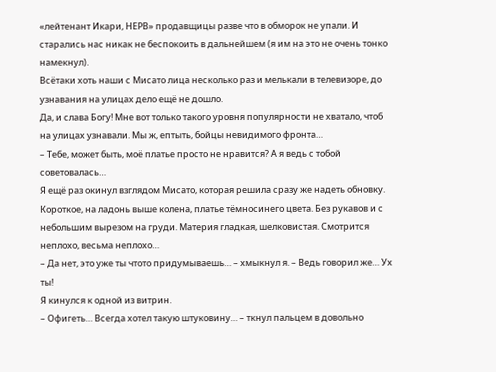«лейтенант Икари, НЕРВ» продавщицы разве что в обморок не упали. И старались нас никак не беспокоить в дальнейшем (я им на это не очень тонко намекнул).
Всётаки хоть наши с Мисато лица несколько раз и мелькали в телевизоре, до узнавания на улицах дело ещё не дошло.
Да, и слава Богу! Мне вот только такого уровня популярности не хватало, чтоб на улицах узнавали. Мы ж, ептыть, бойцы невидимого фронта…
– Тебе, может быть, моё платье просто не нравится? А я ведь с тобой советовалась…
Я ещё раз окинул взглядом Мисато, которая решила сразу же надеть обновку.
Короткое, на ладонь выше колена, платье тёмносинего цвета. Без рукавов и с небольшим вырезом на груди. Материя гладкая, шелковистая. Смотрится неплохо, весьма неплохо…
– Да нет, это уже ты чтото придумываешь… – хмыкнул я. – Ведь говорил же… Ух ты!
Я кинулся к одной из витрин.
– Офигеть… Всегда хотел такую штуковину… – ткнул пальцем в довольно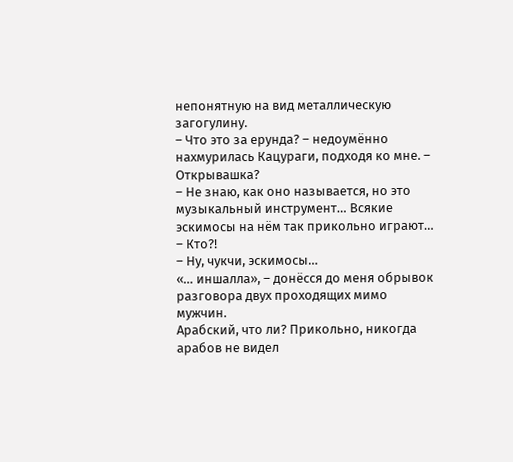непонятную на вид металлическую загогулину.
– Что это за ерунда? – недоумённо нахмурилась Кацураги, подходя ко мне. – Открывашка?
– Не знаю, как оно называется, но это музыкальный инструмент… Всякие эскимосы на нём так прикольно играют…
– Кто?!
– Ну, чукчи, эскимосы…
«… иншалла», – донёсся до меня обрывок разговора двух проходящих мимо мужчин.
Арабский, что ли? Прикольно, никогда арабов не видел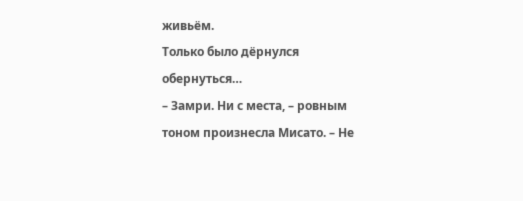живьём.
Только было дёрнулся обернуться…
– Замри. Ни с места, – ровным тоном произнесла Мисато. – Не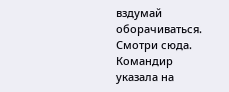вздумай оборачиваться. Смотри сюда.
Командир указала на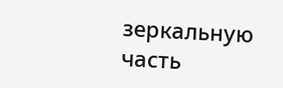зеркальную часть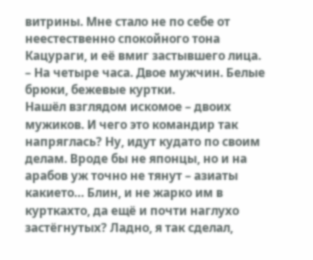витрины. Мне стало не по себе от неестественно спокойного тона Кацураги, и её вмиг застывшего лица.
– На четыре часа. Двое мужчин. Белые брюки, бежевые куртки.
Нашёл взглядом искомое – двоих мужиков. И чего это командир так напряглась? Ну, идут кудато по своим делам. Вроде бы не японцы, но и на арабов уж точно не тянут – азиаты какието… Блин, и не жарко им в курткахто, да ещё и почти наглухо застёгнутых? Ладно, я так сделал,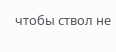чтобы ствол не